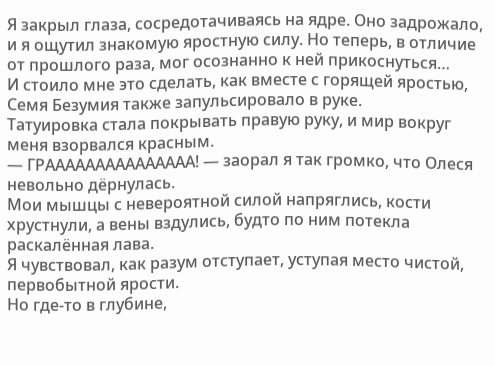Я закрыл глаза, сосредотачиваясь на ядре. Оно задрожало, и я ощутил знакомую яростную силу. Но теперь, в отличие от прошлого раза, мог осознанно к ней прикоснуться…
И стоило мне это сделать, как вместе с горящей яростью, Семя Безумия также запульсировало в руке.
Татуировка стала покрывать правую руку, и мир вокруг меня взорвался красным.
— ГРААААААААААААААА! — заорал я так громко, что Олеся невольно дёрнулась.
Мои мышцы с невероятной силой напряглись, кости хрустнули, а вены вздулись, будто по ним потекла раскалённая лава.
Я чувствовал, как разум отступает, уступая место чистой, первобытной ярости.
Но где-то в глубине,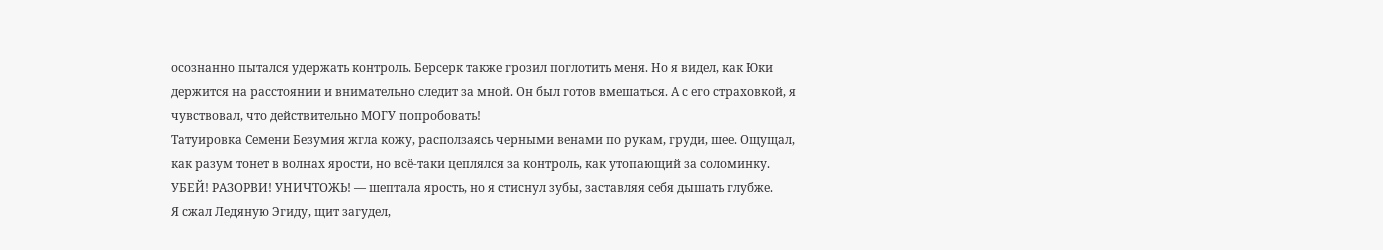осознанно пытался удержать контроль. Берсерк также грозил поглотить меня. Но я видел, как Юки держится на расстоянии и внимательно следит за мной. Он был готов вмешаться. А с его страховкой, я чувствовал, что действительно МОГУ попробовать!
Татуировка Семени Безумия жгла кожу, расползаясь черными венами по рукам, груди, шее. Ощущал, как разум тонет в волнах ярости, но всё-таки цеплялся за контроль, как утопающий за соломинку.
УБЕЙ! РАЗОРВИ! УНИЧТОЖЬ! — шептала ярость, но я стиснул зубы, заставляя себя дышать глубже.
Я сжал Ледяную Эгиду, щит загудел,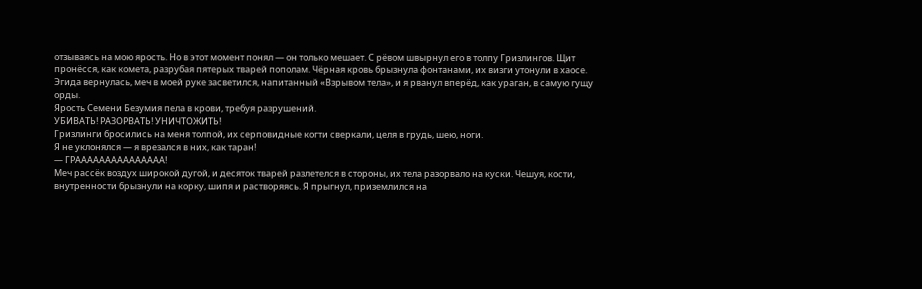отзываясь на мою ярость. Но в этот момент понял — он только мешает. С рёвом швырнул его в толпу Гризлингов. Щит пронёсся, как комета, разрубая пятерых тварей пополам. Чёрная кровь брызнула фонтанами, их визги утонули в хаосе.
Эгида вернулась, меч в моей руке засветился, напитанный «Взрывом тела», и я рванул вперёд, как ураган, в самую гущу орды.
Ярость Семени Безумия пела в крови, требуя разрушений.
УБИВАТЬ! РАЗОРВАТЬ! УНИЧТОЖИТЬ!
Гризлинги бросились на меня толпой, их серповидные когти сверкали, целя в грудь, шею, ноги.
Я не уклонялся — я врезался в них, как таран!
— ГРААААААААААААААА!
Меч рассёк воздух широкой дугой, и десяток тварей разлетелся в стороны, их тела разорвало на куски. Чешуя, кости, внутренности брызнули на корку, шипя и растворяясь. Я прыгнул, приземлился на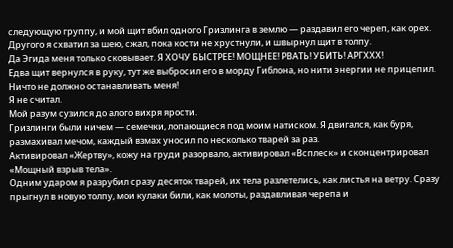следующую группу, и мой щит вбил одного Гризлинга в землю — раздавил его череп, как орех. Другого я схватил за шею, сжал, пока кости не хрустнули, и швырнул щит в толпу.
Да Эгида меня только сковывает. Я ХОЧУ БЫСТРЕЕ! МОЩНЕЕ! РВАТЬ! УБИТЬ! АРГХХХ!
Едва щит вернулся в руку, тут же выбросил его в морду Гиблона, но нити энергии не прицепил. Ничто не должно останавливать меня!
Я не считал.
Мой разум сузился до алого вихря ярости.
Гризлинги были ничем — семечки, лопающиеся под моим натиском. Я двигался, как буря, размахивал мечом, каждый взмах уносил по несколько тварей за раз.
Активировал «Жертву», кожу на груди разорвало, активировал «Всплеск» и сконцентрировал «Мощный взрыв тела».
Одним ударом я разрубил сразу десяток тварей, их тела разлетелись, как листья на ветру. Сразу прыгнул в новую толпу, мои кулаки били, как молоты, раздавливая черепа и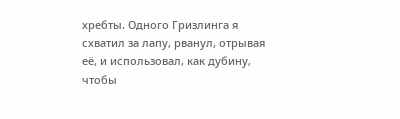хребты. Одного Гризлинга я схватил за лапу, рванул, отрывая её, и использовал, как дубину, чтобы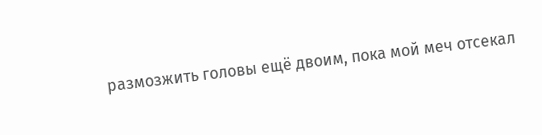размозжить головы ещё двоим, пока мой меч отсекал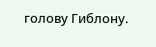голову Гиблону.